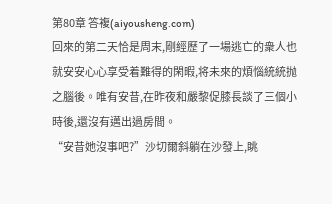第80章 答複(aiyousheng.com)
回來的第二天恰是周末,剛經歷了一場逃亡的衆人也就安安心心享受着難得的閑暇,将未來的煩惱統統抛之腦後。唯有安昔,在昨夜和嚴黎促膝長談了三個小時後,還沒有邁出過房間。
“安昔她沒事吧?”沙切爾斜躺在沙發上,眺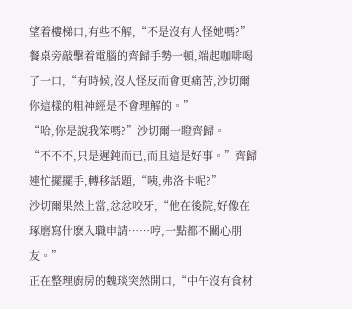望着樓梯口,有些不解,“不是沒有人怪她嗎?”
餐桌旁敲擊着電腦的齊歸手勢一頓,端起咖啡喝了一口,“有時候,沒人怪反而會更痛苦,沙切爾你這樣的粗神經是不會理解的。”
“哈,你是說我笨嗎?”沙切爾一瞪齊歸。
“不不不,只是遲鈍而已,而且這是好事。”齊歸連忙擺擺手,轉移話題,“咦,弗洛卡呢?”
沙切爾果然上當,忿忿咬牙,“他在後院,好像在琢磨寫什麽入職申請……哼,一點都不關心朋友。”
正在整理廚房的魏琰突然開口,“中午沒有食材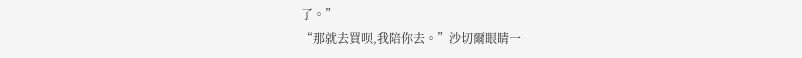了。”
“那就去買呗,我陪你去。”沙切爾眼睛一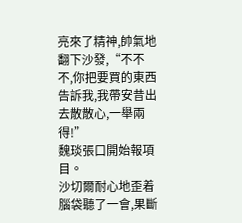亮來了精神,帥氣地翻下沙發,“不不不,你把要買的東西告訴我,我帶安昔出去散散心,一舉兩得!”
魏琰張口開始報項目。
沙切爾耐心地歪着腦袋聽了一會,果斷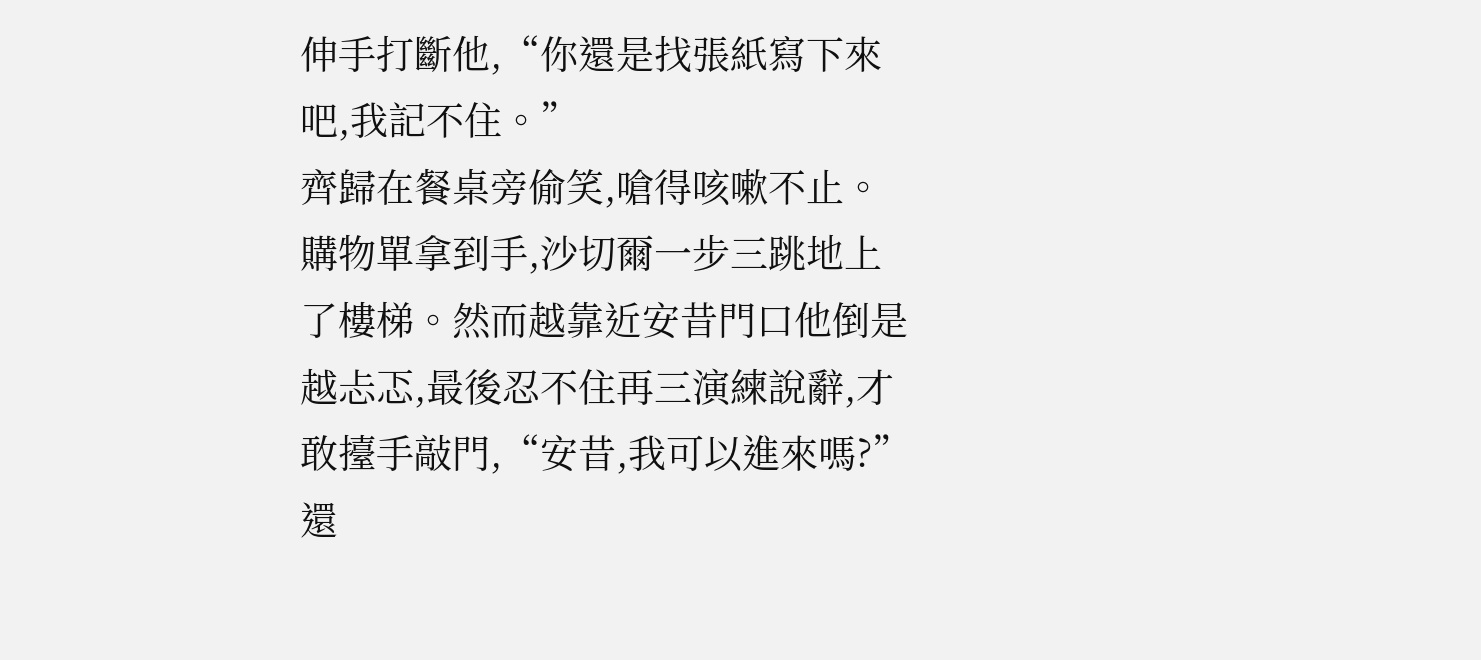伸手打斷他,“你還是找張紙寫下來吧,我記不住。”
齊歸在餐桌旁偷笑,嗆得咳嗽不止。
購物單拿到手,沙切爾一步三跳地上了樓梯。然而越靠近安昔門口他倒是越忐忑,最後忍不住再三演練說辭,才敢擡手敲門,“安昔,我可以進來嗎?”
還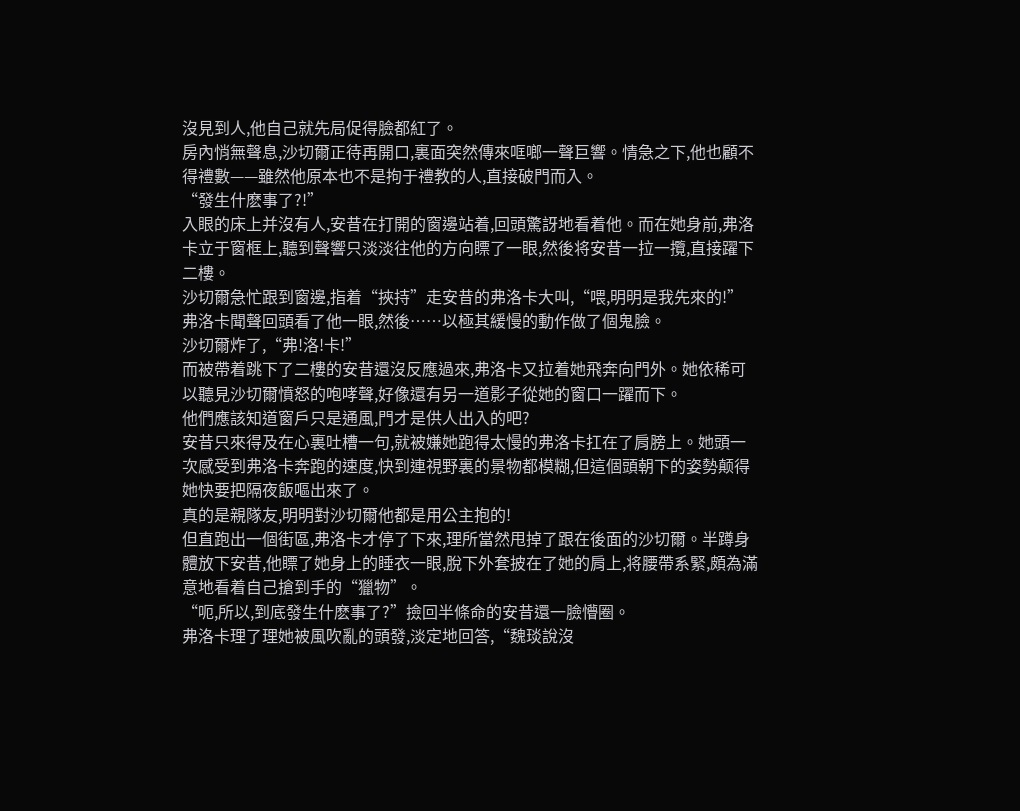沒見到人,他自己就先局促得臉都紅了。
房內悄無聲息,沙切爾正待再開口,裏面突然傳來哐啷一聲巨響。情急之下,他也顧不得禮數——雖然他原本也不是拘于禮教的人,直接破門而入。
“發生什麽事了?!”
入眼的床上并沒有人,安昔在打開的窗邊站着,回頭驚訝地看着他。而在她身前,弗洛卡立于窗框上,聽到聲響只淡淡往他的方向瞟了一眼,然後将安昔一拉一攬,直接躍下二樓。
沙切爾急忙跟到窗邊,指着“挾持”走安昔的弗洛卡大叫,“喂,明明是我先來的!”
弗洛卡聞聲回頭看了他一眼,然後……以極其緩慢的動作做了個鬼臉。
沙切爾炸了,“弗!洛!卡!”
而被帶着跳下了二樓的安昔還沒反應過來,弗洛卡又拉着她飛奔向門外。她依稀可以聽見沙切爾憤怒的咆哮聲,好像還有另一道影子從她的窗口一躍而下。
他們應該知道窗戶只是通風,門才是供人出入的吧?
安昔只來得及在心裏吐槽一句,就被嫌她跑得太慢的弗洛卡扛在了肩膀上。她頭一次感受到弗洛卡奔跑的速度,快到連視野裏的景物都模糊,但這個頭朝下的姿勢颠得她快要把隔夜飯嘔出來了。
真的是親隊友,明明對沙切爾他都是用公主抱的!
但直跑出一個街區,弗洛卡才停了下來,理所當然甩掉了跟在後面的沙切爾。半蹲身體放下安昔,他瞟了她身上的睡衣一眼,脫下外套披在了她的肩上,将腰帶系緊,頗為滿意地看着自己搶到手的“獵物”。
“呃,所以,到底發生什麽事了?”撿回半條命的安昔還一臉懵圈。
弗洛卡理了理她被風吹亂的頭發,淡定地回答,“魏琰說沒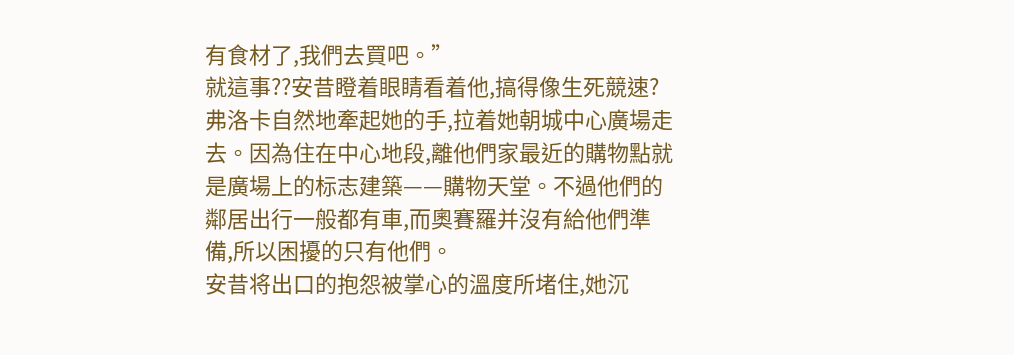有食材了,我們去買吧。”
就這事??安昔瞪着眼睛看着他,搞得像生死競速?
弗洛卡自然地牽起她的手,拉着她朝城中心廣場走去。因為住在中心地段,離他們家最近的購物點就是廣場上的标志建築——購物天堂。不過他們的鄰居出行一般都有車,而奧賽羅并沒有給他們準備,所以困擾的只有他們。
安昔将出口的抱怨被掌心的溫度所堵住,她沉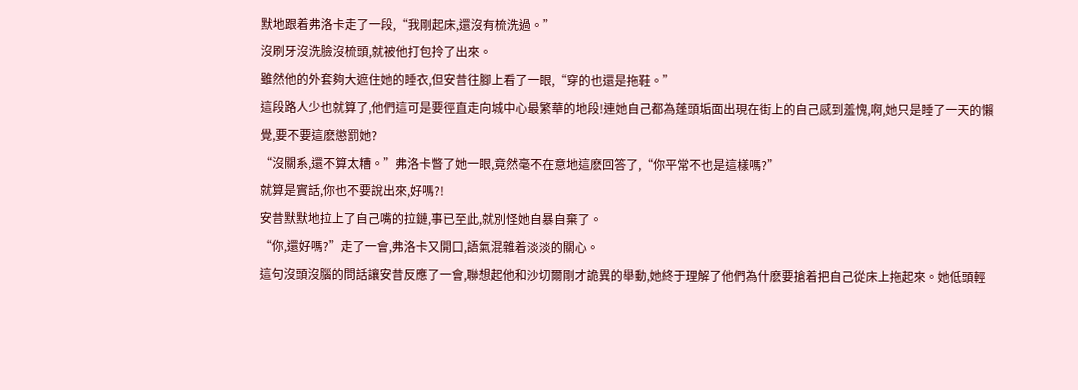默地跟着弗洛卡走了一段,“我剛起床,還沒有梳洗過。”
沒刷牙沒洗臉沒梳頭,就被他打包拎了出來。
雖然他的外套夠大遮住她的睡衣,但安昔往腳上看了一眼,“穿的也還是拖鞋。”
這段路人少也就算了,他們這可是要徑直走向城中心最繁華的地段!連她自己都為蓬頭垢面出現在街上的自己感到羞愧,啊,她只是睡了一天的懶覺,要不要這麽懲罰她?
“沒關系,還不算太糟。”弗洛卡瞥了她一眼,竟然毫不在意地這麽回答了,“你平常不也是這樣嗎?”
就算是實話,你也不要說出來,好嗎?!
安昔默默地拉上了自己嘴的拉鏈,事已至此,就別怪她自暴自棄了。
“你,還好嗎?”走了一會,弗洛卡又開口,語氣混雜着淡淡的關心。
這句沒頭沒腦的問話讓安昔反應了一會,聯想起他和沙切爾剛才詭異的舉動,她終于理解了他們為什麽要搶着把自己從床上拖起來。她低頭輕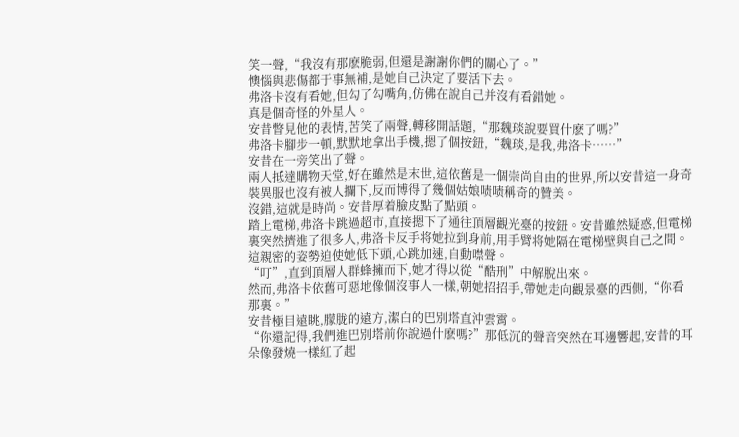笑一聲,“我沒有那麽脆弱,但還是謝謝你們的關心了。”
懊惱與悲傷都于事無補,是她自己決定了要活下去。
弗洛卡沒有看她,但勾了勾嘴角,仿佛在說自己并沒有看錯她。
真是個奇怪的外星人。
安昔瞥見他的表情,苦笑了兩聲,轉移開話題,“那魏琰說要買什麽了嗎?”
弗洛卡腳步一頓,默默地拿出手機,摁了個按鈕,“魏琰,是我,弗洛卡……”
安昔在一旁笑出了聲。
兩人抵達購物天堂,好在雖然是末世,這依舊是一個崇尚自由的世界,所以安昔這一身奇裝異服也沒有被人攔下,反而博得了幾個姑娘啧啧稱奇的贊美。
沒錯,這就是時尚。安昔厚着臉皮點了點頭。
踏上電梯,弗洛卡跳過超市,直接摁下了通往頂層觀光臺的按鈕。安昔雖然疑惑,但電梯裏突然擠進了很多人,弗洛卡反手将她拉到身前,用手臂将她隔在電梯壁與自己之間。這親密的姿勢迫使她低下頭,心跳加速,自動噤聲。
“叮”,直到頂層人群蜂擁而下,她才得以從“酷刑”中解脫出來。
然而,弗洛卡依舊可惡地像個沒事人一樣,朝她招招手,帶她走向觀景臺的西側,“你看那裏。”
安昔極目遠眺,朦胧的遠方,潔白的巴別塔直沖雲霄。
“你還記得,我們進巴別塔前你說過什麽嗎?”那低沉的聲音突然在耳邊響起,安昔的耳朵像發燒一樣紅了起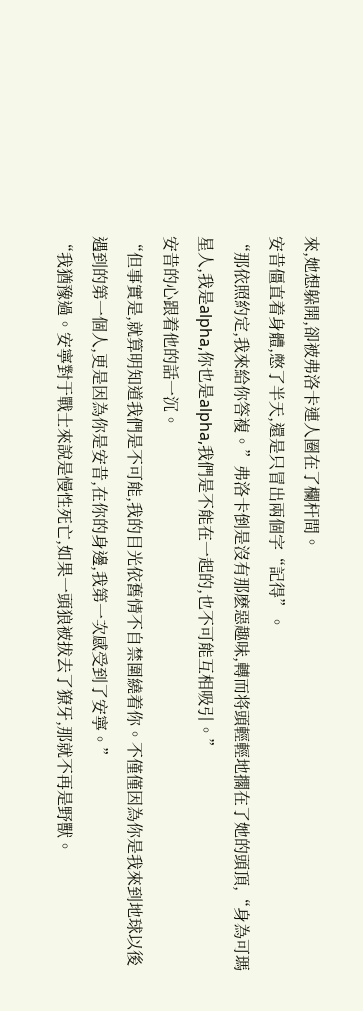來,她想躲開,卻被弗洛卡連人圈在了欄杆間。
安昔僵直着身體,憋了半天,還是只冒出兩個字“記得”。
“那依照約定,我來給你答複。”弗洛卡倒是沒有那麽惡趣味,轉而将頭輕輕地擱在了她的頭頂,“身為可瑪星人,我是alpha,你也是alpha,我們是不能在一起的,也不可能互相吸引。”
安昔的心跟着他的話一沉。
“但事實是,就算明知道我們是不可能,我的目光依舊情不自禁圍繞着你。不僅僅因為你是我來到地球以後遇到的第一個人,更是因為你是安昔,在你的身邊,我第一次感受到了安寧。”
“我猶豫過。安寧對于戰士來說是慢性死亡,如果一頭狼被拔去了獠牙,那就不再是野獸。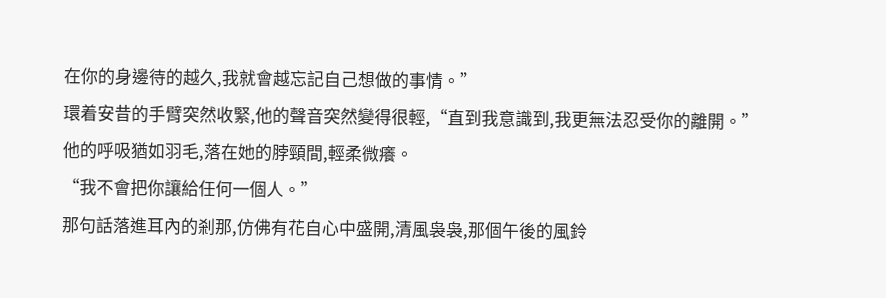在你的身邊待的越久,我就會越忘記自己想做的事情。”
環着安昔的手臂突然收緊,他的聲音突然變得很輕,“直到我意識到,我更無法忍受你的離開。”
他的呼吸猶如羽毛,落在她的脖頸間,輕柔微癢。
“我不會把你讓給任何一個人。”
那句話落進耳內的剎那,仿佛有花自心中盛開,清風袅袅,那個午後的風鈴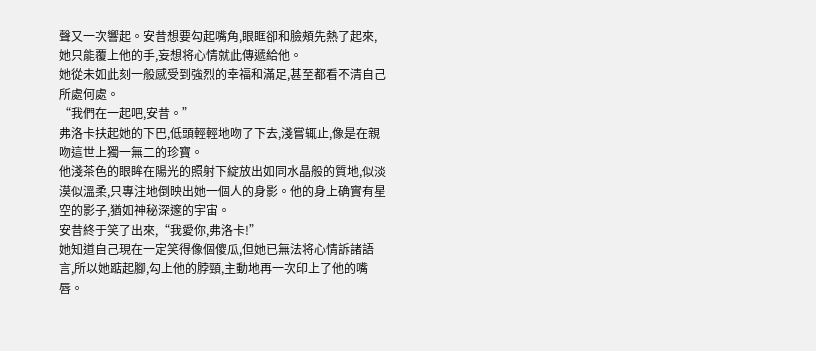聲又一次響起。安昔想要勾起嘴角,眼眶卻和臉頰先熱了起來,她只能覆上他的手,妄想将心情就此傳遞給他。
她從未如此刻一般感受到強烈的幸福和滿足,甚至都看不清自己所處何處。
“我們在一起吧,安昔。”
弗洛卡扶起她的下巴,低頭輕輕地吻了下去,淺嘗辄止,像是在親吻這世上獨一無二的珍寶。
他淺茶色的眼眸在陽光的照射下綻放出如同水晶般的質地,似淡漠似溫柔,只專注地倒映出她一個人的身影。他的身上确實有星空的影子,猶如神秘深邃的宇宙。
安昔終于笑了出來,“我愛你,弗洛卡!”
她知道自己現在一定笑得像個傻瓜,但她已無法将心情訴諸語言,所以她踮起腳,勾上他的脖頸,主動地再一次印上了他的嘴唇。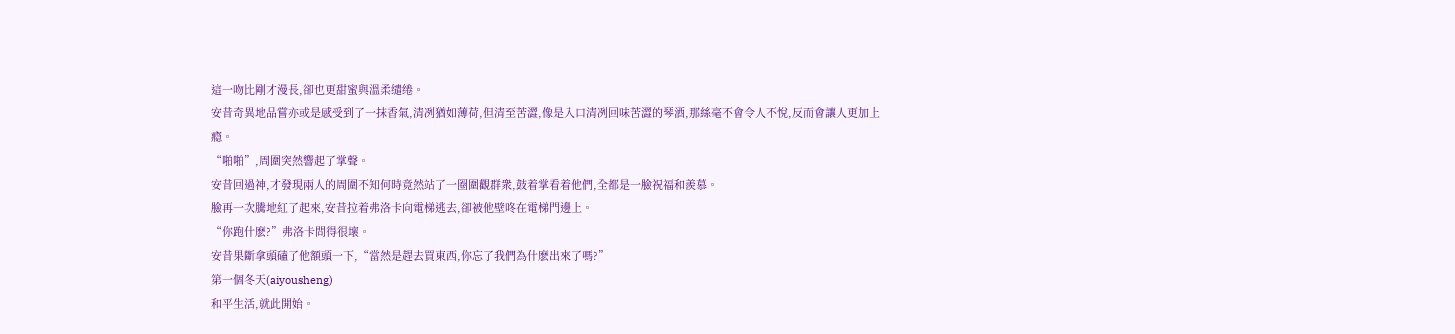這一吻比剛才漫長,卻也更甜蜜與溫柔缱绻。
安昔奇異地品嘗亦或是感受到了一抹香氣,清冽猶如薄荷,但清至苦澀,像是入口清冽回味苦澀的琴酒,那絲毫不會令人不悅,反而會讓人更加上瘾。
“啪啪”,周圍突然響起了掌聲。
安昔回過神,才發現兩人的周圍不知何時竟然站了一圈圍觀群衆,鼓着掌看着他們,全都是一臉祝福和羨慕。
臉再一次騰地紅了起來,安昔拉着弗洛卡向電梯逃去,卻被他壁咚在電梯門邊上。
“你跑什麽?”弗洛卡問得很壞。
安昔果斷拿頭磕了他額頭一下,“當然是趕去買東西,你忘了我們為什麽出來了嗎?”
第一個冬天(aiyousheng)
和平生活,就此開始。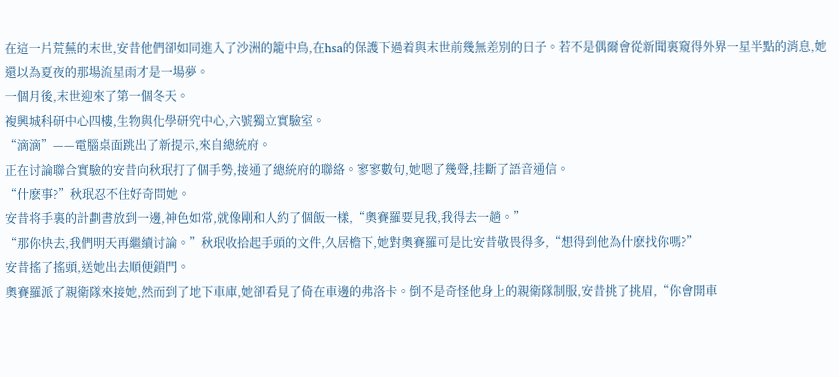在這一片荒蕪的末世,安昔他們卻如同進入了沙洲的籠中鳥,在hsa的保護下過着與末世前幾無差別的日子。若不是偶爾會從新聞裏窺得外界一星半點的消息,她還以為夏夜的那場流星雨才是一場夢。
一個月後,末世迎來了第一個冬天。
複興城科研中心四樓,生物與化學研究中心,六號獨立實驗室。
“滴滴”——電腦桌面跳出了新提示,來自總統府。
正在讨論聯合實驗的安昔向秋珉打了個手勢,接通了總統府的聯絡。寥寥數句,她嗯了幾聲,挂斷了語音通信。
“什麽事?”秋珉忍不住好奇問她。
安昔将手裏的計劃書放到一邊,神色如常,就像剛和人約了個飯一樣,“奧賽羅要見我,我得去一趟。”
“那你快去,我們明天再繼續讨論。”秋珉收拾起手頭的文件,久居檐下,她對奧賽羅可是比安昔敬畏得多,“想得到他為什麽找你嗎?”
安昔搖了搖頭,送她出去順便鎖門。
奧賽羅派了親衛隊來接她,然而到了地下車庫,她卻看見了倚在車邊的弗洛卡。倒不是奇怪他身上的親衛隊制服,安昔挑了挑眉,“你會開車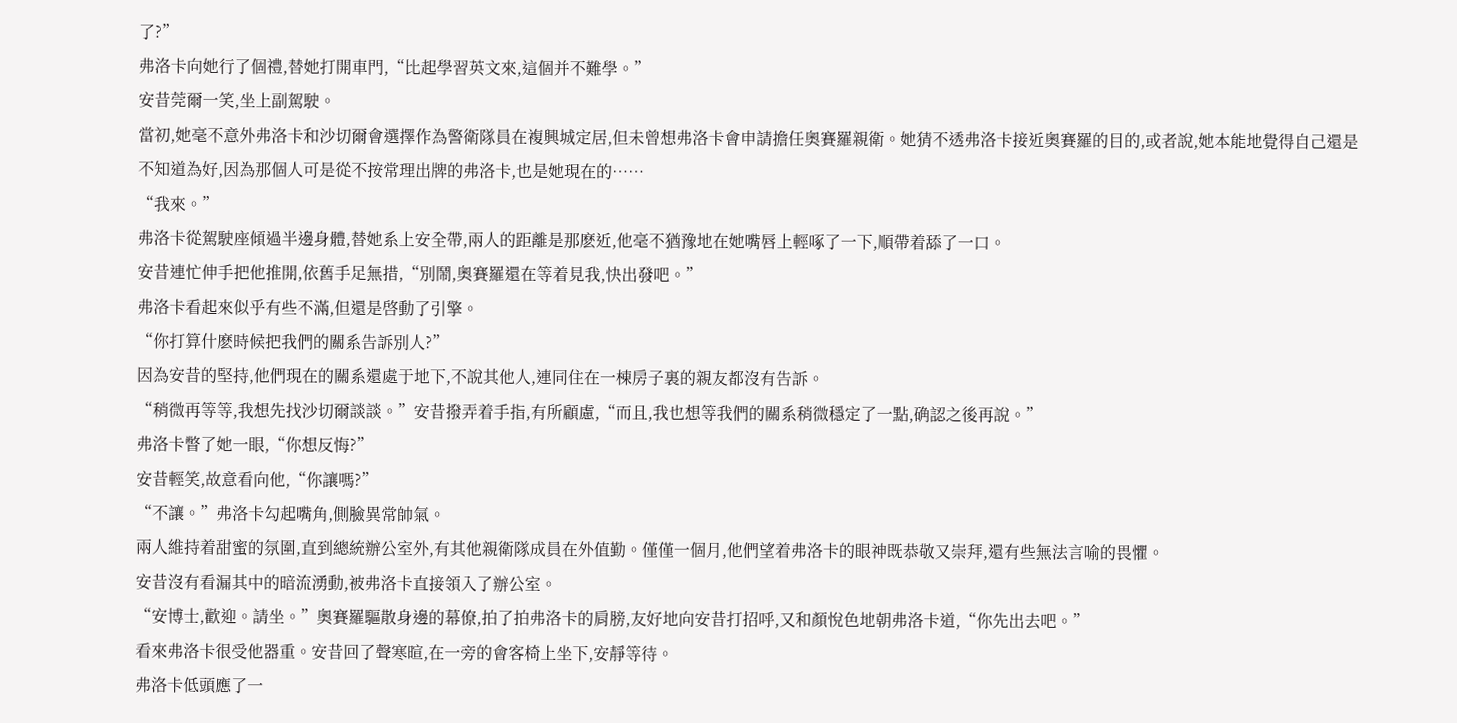了?”
弗洛卡向她行了個禮,替她打開車門,“比起學習英文來,這個并不難學。”
安昔莞爾一笑,坐上副駕駛。
當初,她毫不意外弗洛卡和沙切爾會選擇作為警衛隊員在複興城定居,但未曾想弗洛卡會申請擔任奧賽羅親衛。她猜不透弗洛卡接近奧賽羅的目的,或者說,她本能地覺得自己還是不知道為好,因為那個人可是從不按常理出牌的弗洛卡,也是她現在的……
“我來。”
弗洛卡從駕駛座傾過半邊身體,替她系上安全帶,兩人的距離是那麽近,他毫不猶豫地在她嘴唇上輕啄了一下,順帶着舔了一口。
安昔連忙伸手把他推開,依舊手足無措,“別鬧,奧賽羅還在等着見我,快出發吧。”
弗洛卡看起來似乎有些不滿,但還是啓動了引擎。
“你打算什麽時候把我們的關系告訴別人?”
因為安昔的堅持,他們現在的關系還處于地下,不說其他人,連同住在一棟房子裏的親友都沒有告訴。
“稍微再等等,我想先找沙切爾談談。”安昔撥弄着手指,有所顧慮,“而且,我也想等我們的關系稍微穩定了一點,确認之後再說。”
弗洛卡瞥了她一眼,“你想反悔?”
安昔輕笑,故意看向他,“你讓嗎?”
“不讓。”弗洛卡勾起嘴角,側臉異常帥氣。
兩人維持着甜蜜的氛圍,直到總統辦公室外,有其他親衛隊成員在外值勤。僅僅一個月,他們望着弗洛卡的眼神既恭敬又崇拜,還有些無法言喻的畏懼。
安昔沒有看漏其中的暗流湧動,被弗洛卡直接領入了辦公室。
“安博士,歡迎。請坐。”奧賽羅驅散身邊的幕僚,拍了拍弗洛卡的肩膀,友好地向安昔打招呼,又和顏悅色地朝弗洛卡道,“你先出去吧。”
看來弗洛卡很受他器重。安昔回了聲寒暄,在一旁的會客椅上坐下,安靜等待。
弗洛卡低頭應了一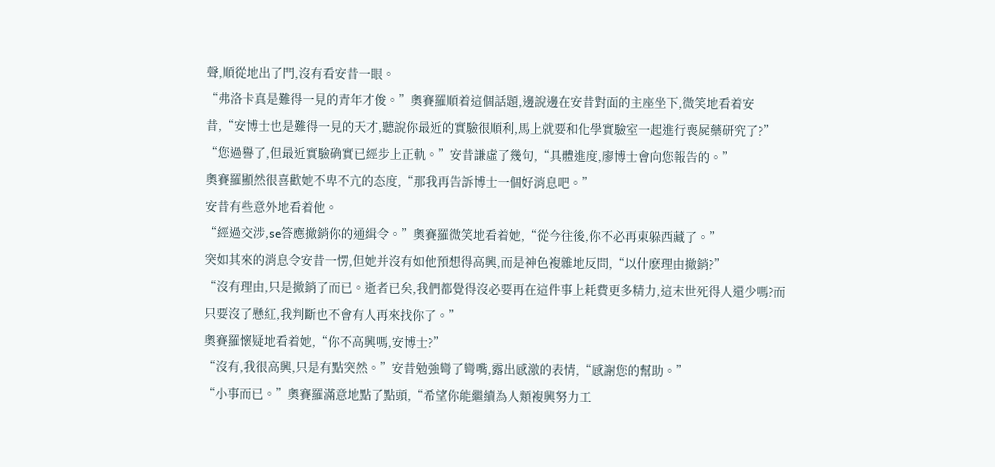聲,順從地出了門,沒有看安昔一眼。
“弗洛卡真是難得一見的青年才俊。”奧賽羅順着這個話題,邊說邊在安昔對面的主座坐下,微笑地看着安昔,“安博士也是難得一見的天才,聽說你最近的實驗很順利,馬上就要和化學實驗室一起進行喪屍藥研究了?”
“您過譽了,但最近實驗确實已經步上正軌。”安昔謙虛了幾句,“具體進度,廖博士會向您報告的。”
奧賽羅顯然很喜歡她不卑不亢的态度,“那我再告訴博士一個好消息吧。”
安昔有些意外地看着他。
“經過交涉,se答應撤銷你的通緝令。”奧賽羅微笑地看着她,“從今往後,你不必再東躲西藏了。”
突如其來的消息令安昔一愣,但她并沒有如他預想得高興,而是神色複雜地反問,“以什麽理由撤銷?”
“沒有理由,只是撤銷了而已。逝者已矣,我們都覺得沒必要再在這件事上耗費更多精力,這末世死得人還少嗎?而只要沒了懸紅,我判斷也不會有人再來找你了。”
奧賽羅懷疑地看着她,“你不高興嗎,安博士?”
“沒有,我很高興,只是有點突然。”安昔勉強彎了彎嘴,露出感激的表情,“感謝您的幫助。”
“小事而已。”奧賽羅滿意地點了點頭,“希望你能繼續為人類複興努力工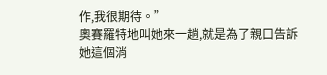作,我很期待。”
奧賽羅特地叫她來一趟,就是為了親口告訴她這個消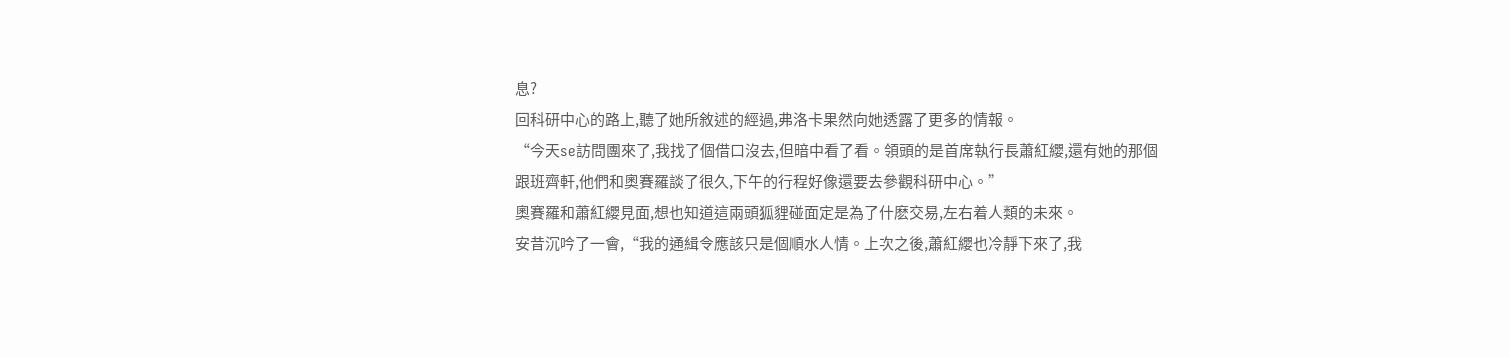息?
回科研中心的路上,聽了她所敘述的經過,弗洛卡果然向她透露了更多的情報。
“今天se訪問團來了,我找了個借口沒去,但暗中看了看。領頭的是首席執行長蕭紅纓,還有她的那個跟班齊軒,他們和奧賽羅談了很久,下午的行程好像還要去參觀科研中心。”
奧賽羅和蕭紅纓見面,想也知道這兩頭狐貍碰面定是為了什麽交易,左右着人類的未來。
安昔沉吟了一會,“我的通緝令應該只是個順水人情。上次之後,蕭紅纓也冷靜下來了,我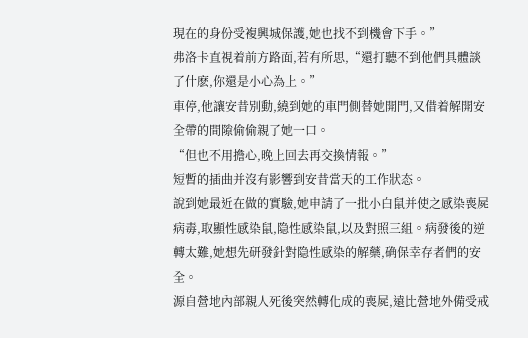現在的身份受複興城保護,她也找不到機會下手。”
弗洛卡直視着前方路面,若有所思,“還打聽不到他們具體談了什麽,你還是小心為上。”
車停,他讓安昔別動,繞到她的車門側替她開門,又借着解開安全帶的間隙偷偷親了她一口。
“但也不用擔心,晚上回去再交換情報。”
短暫的插曲并沒有影響到安昔當天的工作狀态。
說到她最近在做的實驗,她申請了一批小白鼠并使之感染喪屍病毒,取顯性感染鼠,隐性感染鼠,以及對照三組。病發後的逆轉太難,她想先研發針對隐性感染的解藥,确保幸存者們的安全。
源自營地內部親人死後突然轉化成的喪屍,遠比營地外備受戒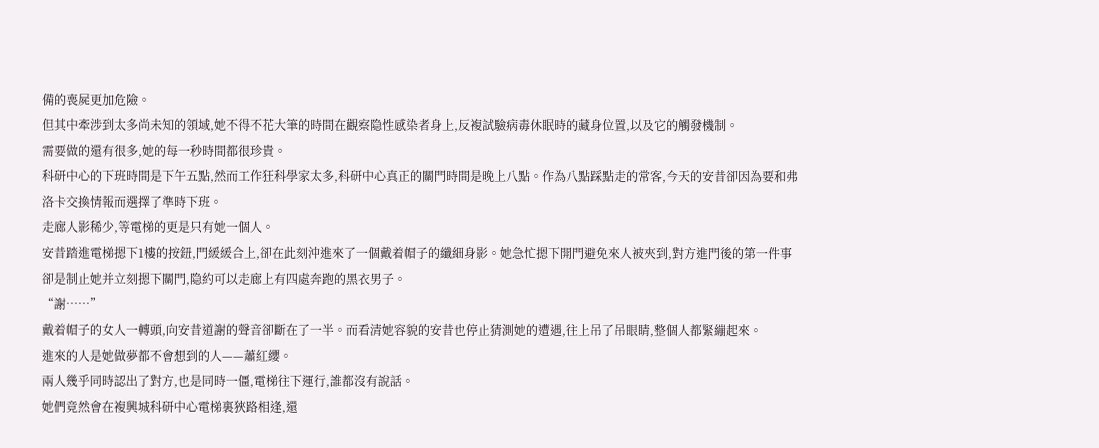備的喪屍更加危險。
但其中牽涉到太多尚未知的領域,她不得不花大筆的時間在觀察隐性感染者身上,反複試驗病毒休眠時的藏身位置,以及它的觸發機制。
需要做的還有很多,她的每一秒時間都很珍貴。
科研中心的下班時間是下午五點,然而工作狂科學家太多,科研中心真正的關門時間是晚上八點。作為八點踩點走的常客,今天的安昔卻因為要和弗洛卡交換情報而選擇了準時下班。
走廊人影稀少,等電梯的更是只有她一個人。
安昔踏進電梯摁下1樓的按鈕,門緩緩合上,卻在此刻沖進來了一個戴着帽子的纖細身影。她急忙摁下開門避免來人被夾到,對方進門後的第一件事卻是制止她并立刻摁下關門,隐約可以走廊上有四處奔跑的黑衣男子。
“謝……”
戴着帽子的女人一轉頭,向安昔道謝的聲音卻斷在了一半。而看清她容貌的安昔也停止猜測她的遭遇,往上吊了吊眼睛,整個人都緊繃起來。
進來的人是她做夢都不會想到的人——蕭紅纓。
兩人幾乎同時認出了對方,也是同時一僵,電梯往下運行,誰都沒有說話。
她們竟然會在複興城科研中心電梯裏狹路相逢,還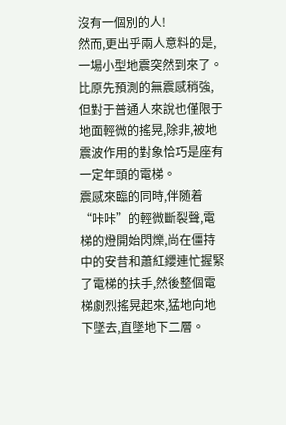沒有一個別的人!
然而,更出乎兩人意料的是,一場小型地震突然到來了。比原先預測的無震感稍強,但對于普通人來說也僅限于地面輕微的搖晃,除非,被地震波作用的對象恰巧是座有一定年頭的電梯。
震感來臨的同時,伴随着“咔咔”的輕微斷裂聲,電梯的燈開始閃爍,尚在僵持中的安昔和蕭紅纓連忙握緊了電梯的扶手,然後整個電梯劇烈搖晃起來,猛地向地下墜去,直墜地下二層。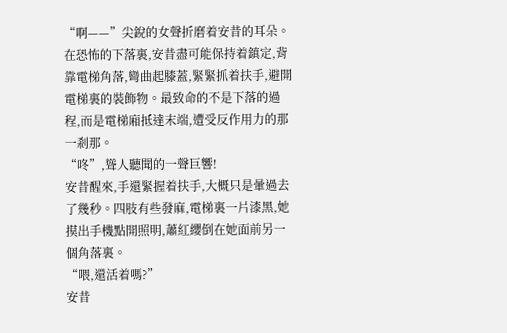“啊——”尖銳的女聲折磨着安昔的耳朵。
在恐怖的下落裏,安昔盡可能保持着鎮定,背靠電梯角落,彎曲起膝蓋,緊緊抓着扶手,避開電梯裏的裝飾物。最致命的不是下落的過程,而是電梯廂抵達末端,遭受反作用力的那一剎那。
“咚”,聳人聽聞的一聲巨響!
安昔醒來,手還緊握着扶手,大概只是暈過去了幾秒。四肢有些發麻,電梯裏一片漆黑,她摸出手機點開照明,蕭紅纓倒在她面前另一個角落裏。
“喂,還活着嗎?”
安昔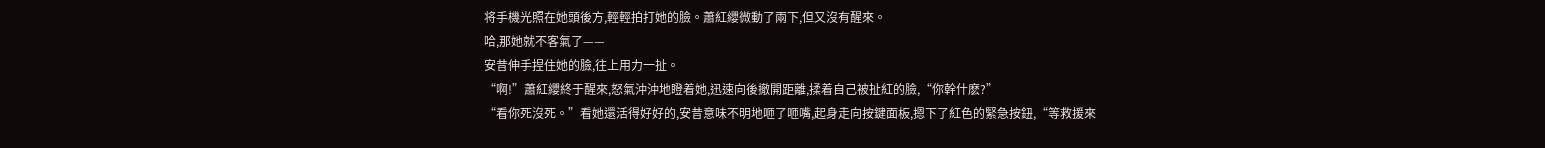将手機光照在她頭後方,輕輕拍打她的臉。蕭紅纓微動了兩下,但又沒有醒來。
哈,那她就不客氣了——
安昔伸手捏住她的臉,往上用力一扯。
“啊!”蕭紅纓終于醒來,怒氣沖沖地瞪着她,迅速向後撤開距離,揉着自己被扯紅的臉,“你幹什麽?”
“看你死沒死。”看她還活得好好的,安昔意味不明地咂了咂嘴,起身走向按鍵面板,摁下了紅色的緊急按鈕,“等救援來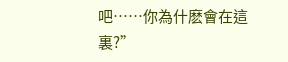吧……你為什麽會在這裏?”